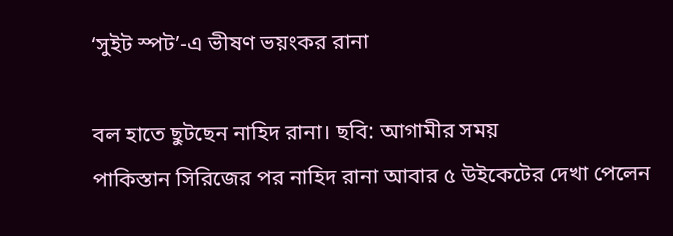‘সুইট স্পট’-এ ভীষণ ভয়ংকর রানা

বল হাতে ছুটছেন নাহিদ রানা। ছবি: আগামীর সময়
পাকিস্তান সিরিজের পর নাহিদ রানা আবার ৫ উইকেটের দেখা পেলেন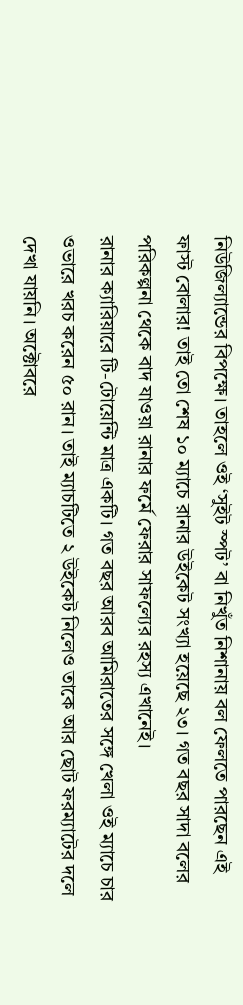নিউজিল্যান্ডের বিপক্ষে। তাহলে ওই ‘সুইট স্পট’ বা নিখুঁত নিশানায় বল ফেলতে পারছেন এই ফাস্ট বোলার! তাই তো শেষ ১০ ম্যাচে রানার উইকেট সংখ্যা হয়েছে ২৩। গত বছর সাদা বলের পরিকল্পনা থেকে বাদ যাওয়া রানার ফর্মে ফেরার সাফল্যের রহস্য এখানেই।
রানার ক্যারিয়ারে টি-টোয়েন্টি মাত্র একটি। গত বছর আরব আমিরাতের সঙ্গে খেলা ওই ম্যাচে চার ওভারে খরচ করেন ৫০ রান। তাই ম্যাচটিতে ২ উইকেট নিলেও তাকে আর ছোট ফরম্যাটের দলে দেখা যায়নি। অক্টোবরে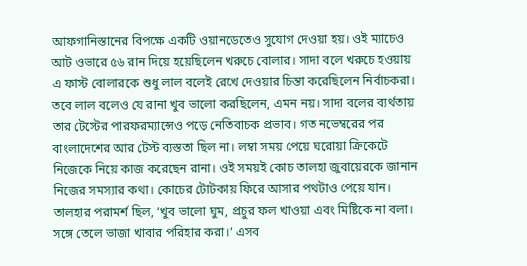আফগানিস্তানের বিপক্ষে একটি ওয়ানডেতেও সুযোগ দেওয়া হয়। ওই ম্যাচেও আট ওভারে ৫৬ রান দিয়ে হয়েছিলেন খরুচে বোলার। সাদা বলে খরুচে হওয়ায় এ ফাস্ট বোলারকে শুধু লাল বলেই রেখে দেওয়ার চিন্তা করেছিলেন নির্বাচকরা।
তবে লাল বলেও যে রানা খুব ভালো করছিলেন, এমন নয়। সাদা বলের ব্যর্থতায় তার টেস্টের পারফরম্যান্সেও পড়ে নেতিবাচক প্রভাব। গত নভেম্বরের পর বাংলাদেশের আর টেস্ট ব্যস্ততা ছিল না। লম্বা সময় পেয়ে ঘরোয়া ক্রিকেটে নিজেকে নিয়ে কাজ করেছেন রানা। ওই সময়ই কোচ তালহা জুবায়েরকে জানান নিজের সমস্যার কথা। কোচের টোটকায় ফিরে আসার পথটাও পেয়ে যান।
তালহার পরামর্শ ছিল, ‘খুব ভালো ঘুম, প্রচুর ফল খাওয়া এবং মিষ্টিকে না বলা। সঙ্গে তেলে ভাজা খাবার পরিহার করা।’ এসব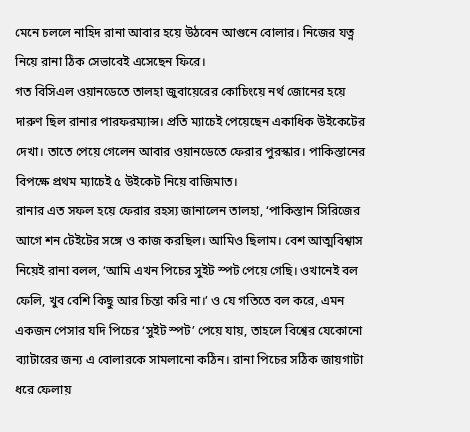মেনে চললে নাহিদ রানা আবার হয়ে উঠবেন আগুনে বোলার। নিজের যত্ন নিয়ে রানা ঠিক সেভাবেই এসেছেন ফিরে।
গত বিসিএল ওয়ানডেতে তালহা জুবায়েরের কোচিংয়ে নর্থ জোনের হয়ে দারুণ ছিল রানার পারফরম্যান্স। প্রতি ম্যাচেই পেয়েছেন একাধিক উইকেটের দেখা। তাতে পেয়ে গেলেন আবার ওয়ানডেতে ফেরার পুরস্কার। পাকিস্তানের বিপক্ষে প্রথম ম্যাচেই ৫ উইকেট নিয়ে বাজিমাত।
রানার এত সফল হয়ে ফেরার রহস্য জানালেন তালহা, ‘পাকিস্তান সিরিজের আগে শন টেইটের সঙ্গে ও কাজ করছিল। আমিও ছিলাম। বেশ আত্মবিশ্বাস নিয়েই রানা বলল, ‘আমি এখন পিচের সুইট স্পট পেয়ে গেছি। ওখানেই বল ফেলি, খুব বেশি কিছু আর চিন্তা করি না।’ ও যে গতিতে বল করে, এমন একজন পেসার যদি পিচের ‘সুইট স্পট’ পেয়ে যায়, তাহলে বিশ্বের যেকোনো ব্যাটারের জন্য এ বোলারকে সামলানো কঠিন। রানা পিচের সঠিক জায়গাটা ধরে ফেলায়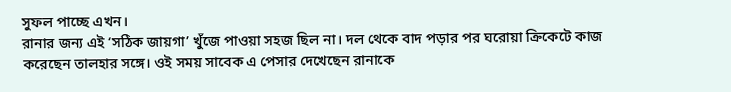সুফল পাচ্ছে এখন।
রানার জন্য এই ‘সঠিক জায়গা’ খুঁজে পাওয়া সহজ ছিল না। দল থেকে বাদ পড়ার পর ঘরোয়া ক্রিকেটে কাজ করেছেন তালহার সঙ্গে। ওই সময় সাবেক এ পেসার দেখেছেন রানাকে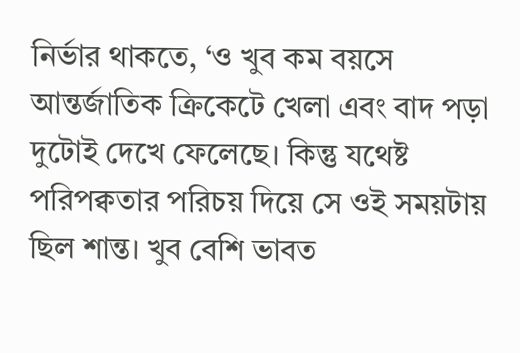নির্ভার থাকতে, ‘ও খুব কম বয়সে আন্তর্জাতিক ক্রিকেটে খেলা এবং বাদ পড়া দুটোই দেখে ফেলেছে। কিন্তু যথেষ্ট পরিপক্বতার পরিচয় দিয়ে সে ওই সময়টায় ছিল শান্ত। খুব বেশি ভাবত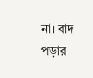না। বাদ পড়ার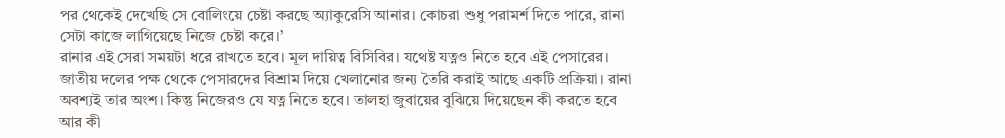পর থেকেই দেখেছি সে বোলিংয়ে চেষ্টা করছে অ্যাকুরেসি আনার। কোচরা শুধু পরামর্শ দিতে পারে, রানা সেটা কাজে লাগিয়েছে নিজে চেষ্টা করে।’
রানার এই সেরা সময়টা ধরে রাখতে হবে। মূল দায়িত্ব বিসিবির। যথেষ্ট যত্নও নিতে হবে এই পেসারের। জাতীয় দলের পক্ষ থেকে পেসারদের বিশ্রাম দিয়ে খেলানোর জন্য তৈরি করাই আছে একটি প্রক্রিয়া। রানা অবশ্যই তার অংশ। কিন্তু নিজেরও যে যত্ন নিতে হবে। তালহা জুবায়ের বুঝিয়ে দিয়েছেন কী করতে হবে আর কী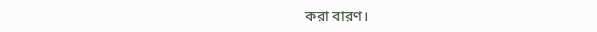করা বারণ।